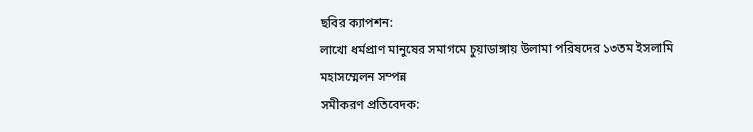ছবির ক্যাপশন:
লাখো ধর্মপ্রাণ মানুষের সমাগমে চুয়াডাঙ্গায় উলামা পরিষদের ১৩তম ইসলামি মহাসম্মেলন সম্পন্ন
সমীকরণ প্রতিবেদক: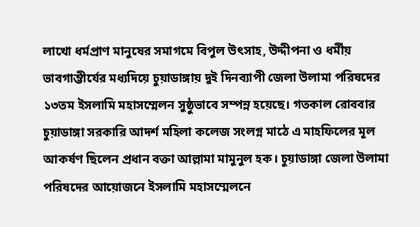লাখো ধর্মপ্রাণ মানুষের সমাগমে বিপুল উৎসাহ, উদ্দীপনা ও ধর্মীয় ভাবগাম্ভীর্যের মধ্যদিয়ে চুয়াডাঙ্গায় দুই দিনব্যাপী জেলা উলামা পরিষদের ১৩তম ইসলামি মহাসম্মেলন সুষ্ঠুভাবে সম্পন্ন হয়েছে। গতকাল রোববার চুয়াডাঙ্গা সরকারি আদর্শ মহিলা কলেজ সংলগ্ন মাঠে এ মাহফিলের মূল আকর্ষণ ছিলেন প্রধান বক্তা আল্লামা মামুনুল হক। চুয়াডাঙ্গা জেলা উলামা পরিষদের আয়োজনে ইসলামি মহাসম্মেলনে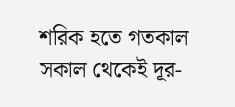শরিক হতে গতকাল সকাল থেকেই দূর-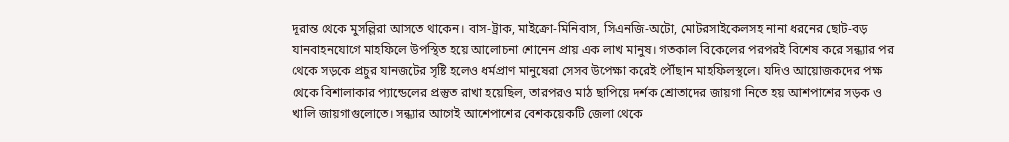দূরান্ত থেকে মুসল্লিরা আসতে থাকেন। বাস-ট্রাক, মাইক্রো-মিনিবাস, সিএনজি-অটো, মোটরসাইকেলসহ নানা ধরনের ছোট-বড় যানবাহনযোগে মাহফিলে উপস্থিত হয়ে আলোচনা শোনেন প্রায় এক লাখ মানুষ। গতকাল বিকেলের পরপরই বিশেষ করে সন্ধ্যার পর থেকে সড়কে প্রচুর যানজটের সৃষ্টি হলেও ধর্মপ্রাণ মানুষেরা সেসব উপেক্ষা করেই পৌঁছান মাহফিলস্থলে। যদিও আয়োজকদের পক্ষ থেকে বিশালাকার প্যান্ডেলের প্রস্তুত রাখা হয়েছিল, তারপরও মাঠ ছাপিয়ে দর্শক শ্রোতাদের জায়গা নিতে হয় আশপাশের সড়ক ও খালি জায়গাগুলোতে। সন্ধ্যার আগেই আশেপাশের বেশকয়েকটি জেলা থেকে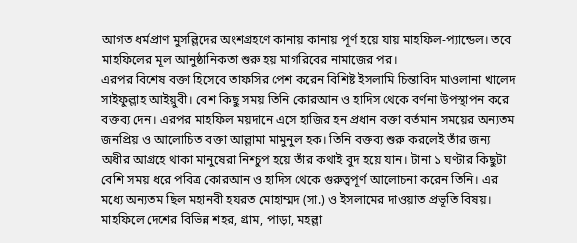আগত ধর্মপ্রাণ মুসল্লিদের অংশগ্রহণে কানায় কানায় পূর্ণ হয়ে যায় মাহফিল-প্যান্ডেল। তবে মাহফিলের মূল আনুষ্ঠানিকতা শুরু হয় মাগরিবের নামাজের পর।
এরপর বিশেষ বক্তা হিসেবে তাফসির পেশ করেন বিশিষ্ট ইসলামি চিন্তাবিদ মাওলানা খালেদ সাইফুল্লাহ আইয়ুবী। বেশ কিছু সময় তিনি কোরআন ও হাদিস থেকে বর্ণনা উপস্থাপন করে বক্তব্য দেন। এরপর মাহফিল ময়দানে এসে হাজির হন প্রধান বক্তা বর্তমান সময়ের অন্যতম জনপ্রিয় ও আলোচিত বক্তা আল্লামা মামুনুল হক। তিনি বক্তব্য শুরু করলেই তাঁর জন্য অধীর আগ্রহে থাকা মানুষেরা নিশ্চুপ হয়ে তাঁর কথাই বুদ হয়ে যান। টানা ১ ঘণ্টার কিছুটা বেশি সময় ধরে পবিত্র কোরআন ও হাদিস থেকে গুরুত্বপূর্ণ আলোচনা করেন তিনি। এর মধ্যে অন্যতম ছিল মহানবী হযরত মোহাম্মদ (সা.) ও ইসলামের দাওয়াত প্রভূতি বিষয়।
মাহফিলে দেশের বিভিন্ন শহর, গ্রাম, পাড়া, মহল্লা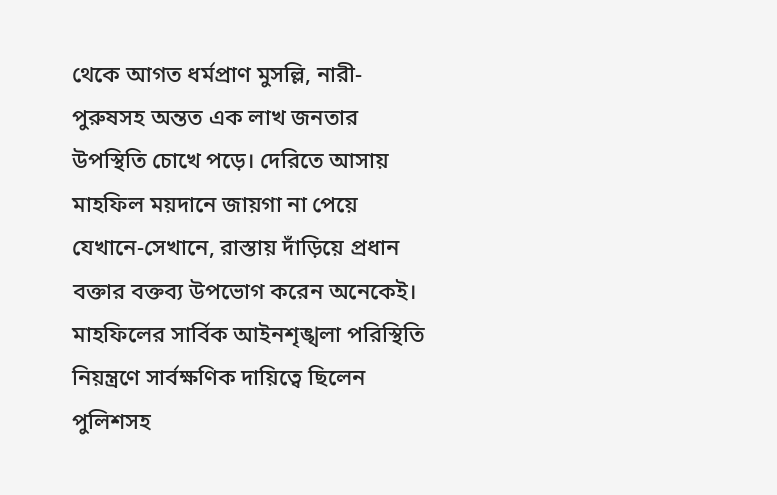থেকে আগত ধর্মপ্রাণ মুসল্লি, নারী-পুরুষসহ অন্তত এক লাখ জনতার উপস্থিতি চোখে পড়ে। দেরিতে আসায় মাহফিল ময়দানে জায়গা না পেয়ে যেখানে-সেখানে, রাস্তায় দাঁড়িয়ে প্রধান বক্তার বক্তব্য উপভোগ করেন অনেকেই। মাহফিলের সার্বিক আইনশৃঙ্খলা পরিস্থিতি নিয়ন্ত্রণে সার্বক্ষণিক দায়িত্বে ছিলেন পুলিশসহ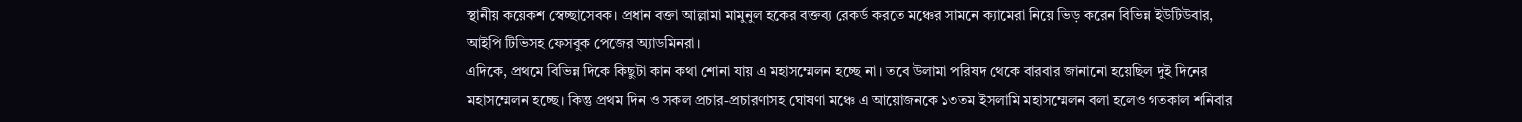স্থানীয় কয়েকশ স্বেচ্ছাসেবক। প্রধান বক্তা আল্লামা মামুনুল হকের বক্তব্য রেকর্ড করতে মঞ্চের সামনে ক্যামেরা নিয়ে ভিড় করেন বিভিন্ন ইউটিউবার, আইপি টিভিসহ ফেসবুক পেজের অ্যাডমিনরা।
এদিকে, প্রথমে বিভিন্ন দিকে কিছুটা কান কথা শোনা যায় এ মহাসম্মেলন হচ্ছে না। তবে উলামা পরিষদ থেকে বারবার জানানো হয়েছিল দুই দিনের মহাসম্মেলন হচ্ছে। কিন্তু প্রথম দিন ও সকল প্রচার-প্রচারণাসহ ঘোষণা মঞ্চে এ আয়োজনকে ১৩তম ইসলামি মহাসম্মেলন বলা হলেও গতকাল শনিবার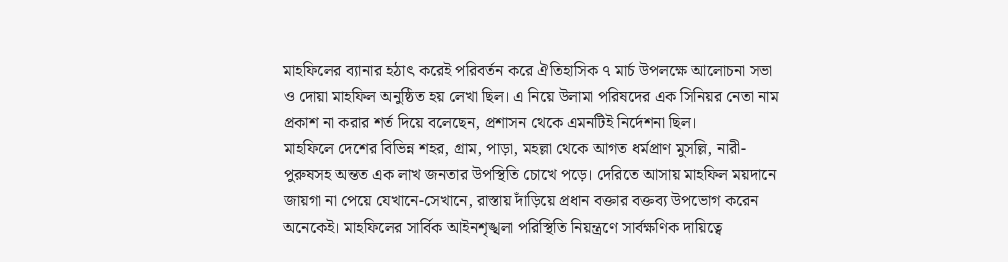মাহফিলের ব্যানার হঠাৎ করেই পরিবর্তন করে ঐতিহাসিক ৭ মার্চ উপলক্ষে আলোচনা সভা ও দোয়া মাহফিল অনুষ্ঠিত হয় লেখা ছিল। এ নিয়ে উলামা পরিষদের এক সিনিয়র নেতা নাম প্রকাশ না করার শর্ত দিয়ে বলেছেন, প্রশাসন থেকে এমনটিই নির্দেশনা ছিল।
মাহফিলে দেশের বিভিন্ন শহর, গ্রাম, পাড়া, মহল্লা থেকে আগত ধর্মপ্রাণ মুসল্লি, নারী-পুরুষসহ অন্তত এক লাখ জনতার উপস্থিতি চোখে পড়ে। দেরিতে আসায় মাহফিল ময়দানে জায়গা না পেয়ে যেখানে-সেখানে, রাস্তায় দাঁড়িয়ে প্রধান বক্তার বক্তব্য উপভোগ করেন অনেকেই। মাহফিলের সার্বিক আইনশৃঙ্খলা পরিস্থিতি নিয়ন্ত্রণে সার্বক্ষণিক দায়িত্বে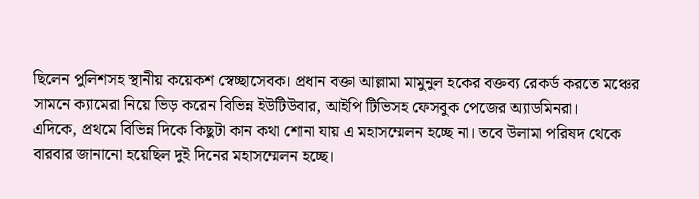ছিলেন পুলিশসহ স্থানীয় কয়েকশ স্বেচ্ছাসেবক। প্রধান বক্তা আল্লামা মামুনুল হকের বক্তব্য রেকর্ড করতে মঞ্চের সামনে ক্যামেরা নিয়ে ভিড় করেন বিভিন্ন ইউটিউবার, আইপি টিভিসহ ফেসবুক পেজের অ্যাডমিনরা।
এদিকে, প্রথমে বিভিন্ন দিকে কিছুটা কান কথা শোনা যায় এ মহাসম্মেলন হচ্ছে না। তবে উলামা পরিষদ থেকে বারবার জানানো হয়েছিল দুই দিনের মহাসম্মেলন হচ্ছে।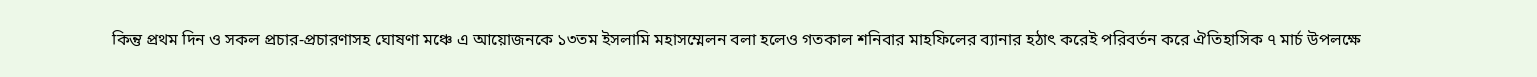কিন্তু প্রথম দিন ও সকল প্রচার-প্রচারণাসহ ঘোষণা মঞ্চে এ আয়োজনকে ১৩তম ইসলামি মহাসম্মেলন বলা হলেও গতকাল শনিবার মাহফিলের ব্যানার হঠাৎ করেই পরিবর্তন করে ঐতিহাসিক ৭ মার্চ উপলক্ষে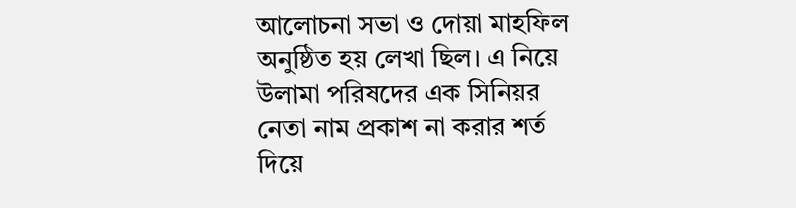আলোচনা সভা ও দোয়া মাহফিল অনুষ্ঠিত হয় লেখা ছিল। এ নিয়ে উলামা পরিষদের এক সিনিয়র নেতা নাম প্রকাশ না করার শর্ত দিয়ে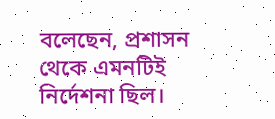বলেছেন, প্রশাসন থেকে এমনটিই নির্দেশনা ছিল।